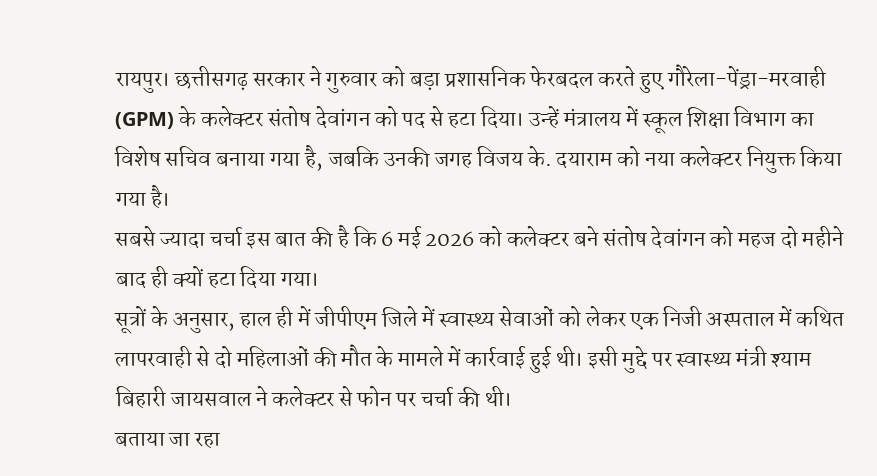रायपुर। छत्तीसगढ़ सरकार ने गुरुवार को बड़ा प्रशासनिक फेरबदल करते हुए गौरेला-पेंड्रा-मरवाही (GPM) के कलेक्टर संतोष देवांगन को पद से हटा दिया। उन्हें मंत्रालय में स्कूल शिक्षा विभाग का विशेष सचिव बनाया गया है, जबकि उनकी जगह विजय के. दयाराम को नया कलेक्टर नियुक्त किया गया है।
सबसे ज्यादा चर्चा इस बात की है कि 6 मई 2026 को कलेक्टर बने संतोष देवांगन को महज दो महीने बाद ही क्यों हटा दिया गया।
सूत्रों के अनुसार, हाल ही में जीपीएम जिले में स्वास्थ्य सेवाओं को लेकर एक निजी अस्पताल में कथित लापरवाही से दो महिलाओं की मौत के मामले में कार्रवाई हुई थी। इसी मुद्दे पर स्वास्थ्य मंत्री श्याम बिहारी जायसवाल ने कलेक्टर से फोन पर चर्चा की थी।
बताया जा रहा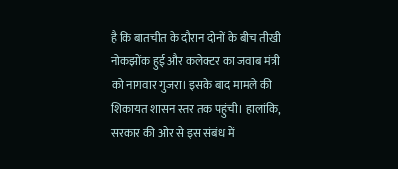है कि बातचीत के दौरान दोनों के बीच तीखी नोकझोंक हुई और कलेक्टर का जवाब मंत्री को नागवार गुजरा। इसके बाद मामले की शिकायत शासन स्तर तक पहुंची। हालांकि, सरकार की ओर से इस संबंध में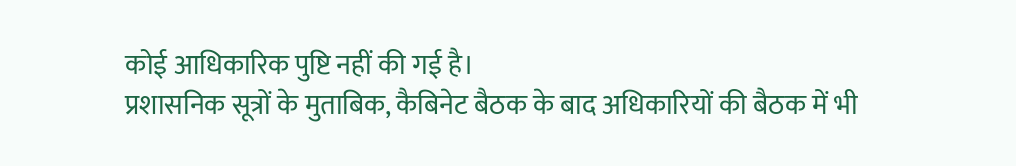कोई आधिकारिक पुष्टि नहीं की गई है।
प्रशासनिक सूत्रों के मुताबिक, कैबिनेट बैठक के बाद अधिकारियों की बैठक में भी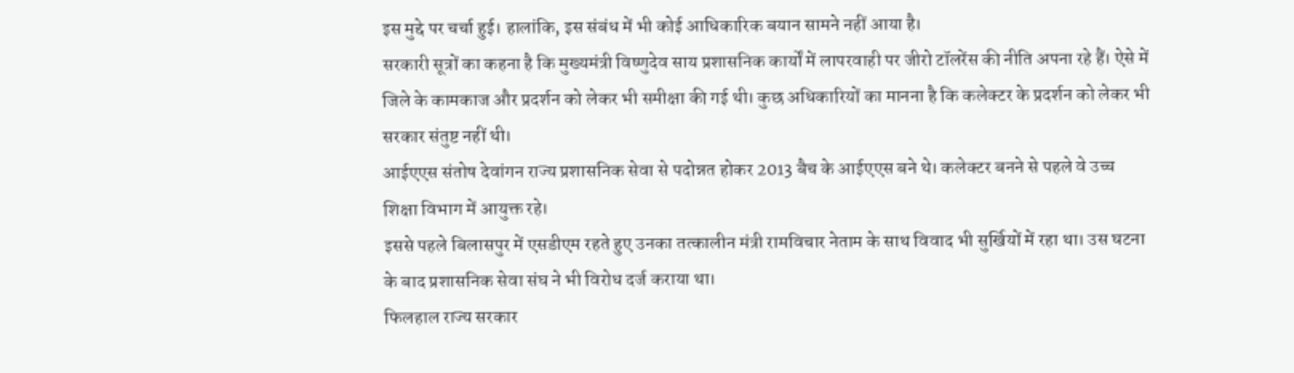इस मुद्दे पर चर्चा हुई। हालांकि, इस संबंध में भी कोई आधिकारिक बयान सामने नहीं आया है।
सरकारी सूत्रों का कहना है कि मुख्यमंत्री विष्णुदेव साय प्रशासनिक कार्यों में लापरवाही पर जीरो टॉलरेंस की नीति अपना रहे हैं। ऐसे में जिले के कामकाज और प्रदर्शन को लेकर भी समीक्षा की गई थी। कुछ अधिकारियों का मानना है कि कलेक्टर के प्रदर्शन को लेकर भी सरकार संतुष्ट नहीं थी।
आईएएस संतोष देवांगन राज्य प्रशासनिक सेवा से पदोन्नत होकर 2013 बैच के आईएएस बने थे। कलेक्टर बनने से पहले वे उच्च शिक्षा विभाग में आयुक्त रहे।
इससे पहले बिलासपुर में एसडीएम रहते हुए उनका तत्कालीन मंत्री रामविचार नेताम के साथ विवाद भी सुर्खियों में रहा था। उस घटना के बाद प्रशासनिक सेवा संघ ने भी विरोध दर्ज कराया था।
फिलहाल राज्य सरकार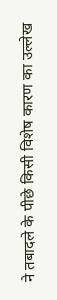ने तबादले के पीछे किसी विशेष कारण का उल्लेख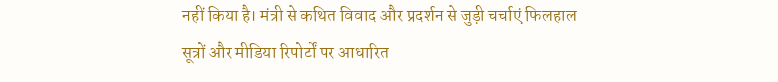नहीं किया है। मंत्री से कथित विवाद और प्रदर्शन से जुड़ी चर्चाएं फिलहाल सूत्रों और मीडिया रिपोर्टों पर आधारित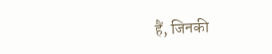हैं, जिनकी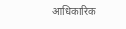आधिकारिक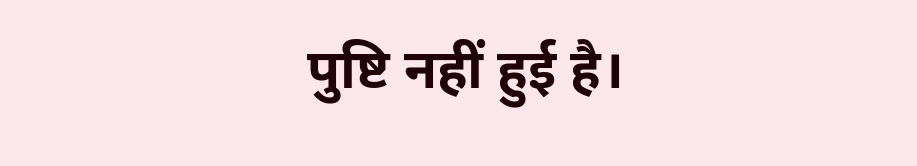पुष्टि नहीं हुई है।